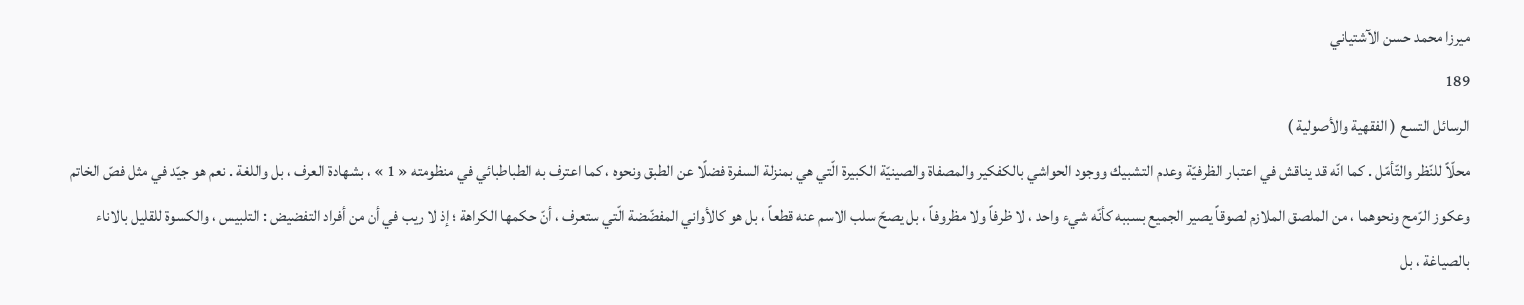ميرزا محمد حسن الآشتياني
189
الرسائل التسع ( الفقهية والأصولية )
محلّاً للنّظر والتّأمّل . كما انّه قد يناقش في اعتبار الظرفيّة وعدم التشبيك ووجود الحواشي بالكفكير والمصفاة والصينيّة الكبيرة الّتي هي بمنزلة السفرة فضلًا عن الطبق ونحوه ، كما اعترف به الطباطبائي في منظومته « 1 » ، بشهادة العرف ، بل واللغة . نعم هو جيّد في مثل فصّ الخاتم وعكوز الرّمح ونحوهما ، من الملصق الملازم لصوقاً يصير الجميع بسببه كأنّه شيء واحد ، لا ظرفاً ولا مظروفاً ، بل يصحّ سلب الاسم عنه قطعاً ، بل هو كالأواني المفضّضة الّتي ستعرف ، أنّ حكمها الكراهة ؛ إذ لا ريب في أن من أفراد التفضيض : التلبيس ، والكسوة للقليل بالاناء بالصياغة ، بل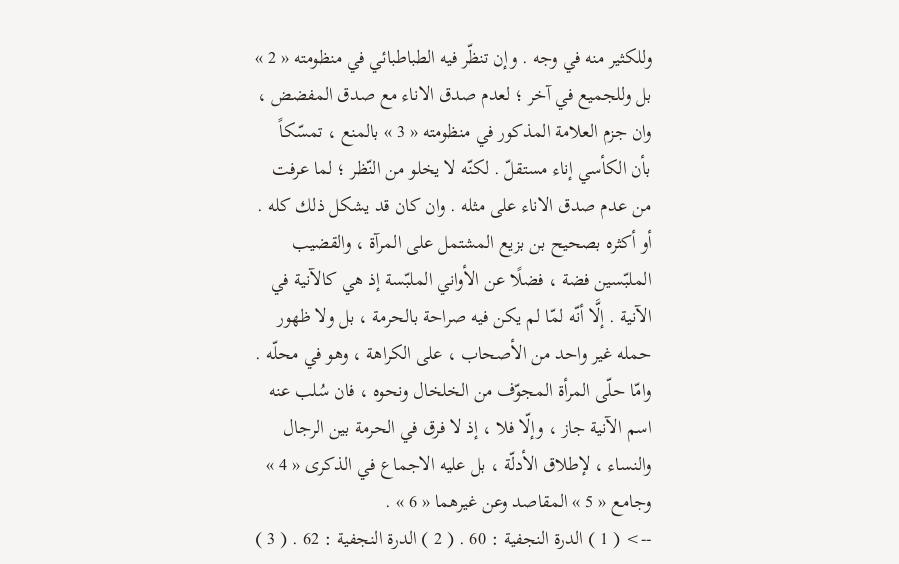وللكثير منه في وجه . وإن تنظّر فيه الطباطبائي في منظومته « 2 » بل وللجميع في آخر ؛ لعدم صدق الاناء مع صدق المفضض ، وان جزم العلامة المذكور في منظومته « 3 » بالمنع ، تمسّكاً بأن الكأسي إناء مستقلّ . لكنّه لا يخلو من النّظر ؛ لما عرفت من عدم صدق الاناء على مثله . وان كان قد يشكل ذلك كله . أو أكثره بصحيح بن بزيع المشتمل على المرآة ، والقضيب الملبّسين فضة ، فضلًا عن الأواني الملبّسة إذ هي كالآنية في الآنية . إلَّا أنّه لمّا لم يكن فيه صراحة بالحرمة ، بل ولا ظهور حمله غير واحد من الأصحاب ، على الكراهة ، وهو في محلّه . وامّا حلّى المرأة المجوّف من الخلخال ونحوه ، فان سُلب عنه اسم الآنية جاز ، وإلّا فلا ، إذ لا فرق في الحرمة بين الرجال والنساء ، لإطلاق الأدلّة ، بل عليه الاجماع في الذكرى « 4 » وجامع « 5 » المقاصد وعن غيرهما « 6 » .
--> ( 1 ) الدرة النجفية : 60 . ( 2 ) الدرة النجفية : 62 . ( 3 )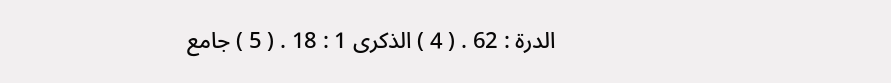الدرة : 62 . ( 4 ) الذكرى 1 : 18 . ( 5 ) جامع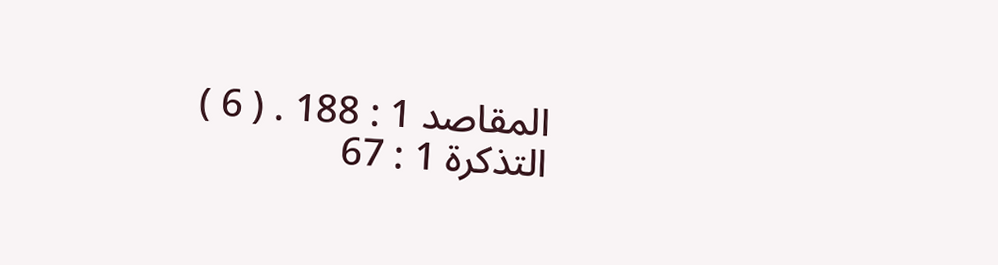المقاصد 1 : 188 . ( 6 ) التذكرة 1 : 67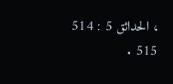، الحدائق 5 : 514 515 .